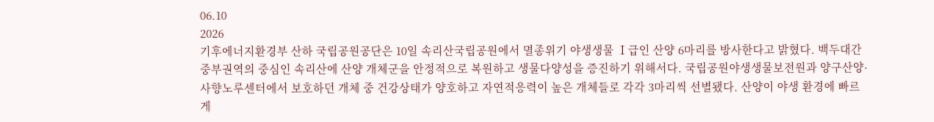06.10
2026
기후에너지환경부 산하 국립공원공단은 10일 속리산국립공원에서 멸종위기 야생생물 Ⅰ급인 산양 6마리를 방사한다고 밝혔다. 백두대간 중부권역의 중심인 속리산에 산양 개체군을 안정적으로 복원하고 생물다양성을 증진하기 위해서다. 국립공원야생생물보전원과 양구산양·사향노루센터에서 보호하던 개체 중 건강상태가 양호하고 자연적응력이 높은 개체들로 각각 3마리씩 선별됐다. 산양이 야생 환경에 빠르게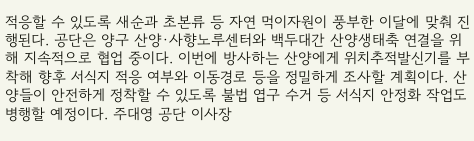적응할 수 있도록 새순과 초본류 등 자연 먹이자원이 풍부한 이달에 맞춰 진행된다. 공단은 양구 산양·사향노루센터와 백두대간 산양생태축 연결을 위해 지속적으로 협업 중이다. 이번에 방사하는 산양에게 위치추적발신기를 부착해 향후 서식지 적응 여부와 이동경로 등을 정밀하게 조사할 계획이다. 산양들이 안전하게 정착할 수 있도록 불법 엽구 수거 등 서식지 안정화 작업도 병행할 예정이다. 주대영 공단 이사장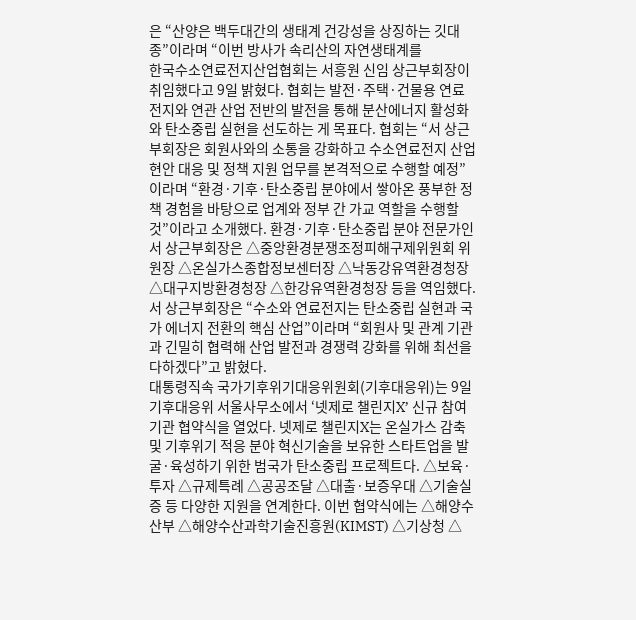은 “산양은 백두대간의 생태계 건강성을 상징하는 깃대종”이라며 “이번 방사가 속리산의 자연생태계를
한국수소연료전지산업협회는 서흥원 신임 상근부회장이 취임했다고 9일 밝혔다. 협회는 발전·주택·건물용 연료전지와 연관 산업 전반의 발전을 통해 분산에너지 활성화와 탄소중립 실현을 선도하는 게 목표다. 협회는 “서 상근부회장은 회원사와의 소통을 강화하고 수소연료전지 산업 현안 대응 및 정책 지원 업무를 본격적으로 수행할 예정”이라며 “환경·기후·탄소중립 분야에서 쌓아온 풍부한 정책 경험을 바탕으로 업계와 정부 간 가교 역할을 수행할 것”이라고 소개했다. 환경·기후·탄소중립 분야 전문가인 서 상근부회장은 △중앙환경분쟁조정피해구제위원회 위원장 △온실가스종합정보센터장 △낙동강유역환경청장 △대구지방환경청장 △한강유역환경청장 등을 역임했다. 서 상근부회장은 “수소와 연료전지는 탄소중립 실현과 국가 에너지 전환의 핵심 산업”이라며 “회원사 및 관계 기관과 긴밀히 협력해 산업 발전과 경쟁력 강화를 위해 최선을 다하겠다”고 밝혔다.
대통령직속 국가기후위기대응위원회(기후대응위)는 9일 기후대응위 서울사무소에서 ‘넷제로 챌린지X’ 신규 참여기관 협약식을 열었다. 넷제로 챌린지X는 온실가스 감축 및 기후위기 적응 분야 혁신기술을 보유한 스타트업을 발굴·육성하기 위한 범국가 탄소중립 프로젝트다. △보육·투자 △규제특례 △공공조달 △대출·보증우대 △기술실증 등 다양한 지원을 연계한다. 이번 협약식에는 △해양수산부 △해양수산과학기술진흥원(KIMST) △기상청 △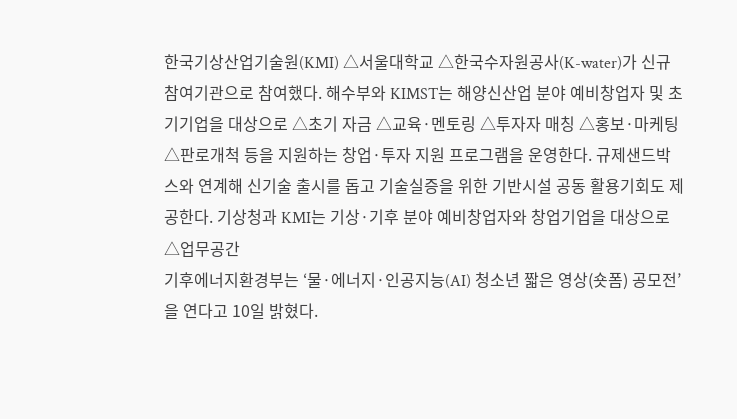한국기상산업기술원(KMI) △서울대학교 △한국수자원공사(K-water)가 신규 참여기관으로 참여했다. 해수부와 KIMST는 해양신산업 분야 예비창업자 및 초기기업을 대상으로 △초기 자금 △교육·멘토링 △투자자 매칭 △홍보·마케팅 △판로개척 등을 지원하는 창업·투자 지원 프로그램을 운영한다. 규제샌드박스와 연계해 신기술 출시를 돕고 기술실증을 위한 기반시설 공동 활용기회도 제공한다. 기상청과 KMI는 기상·기후 분야 예비창업자와 창업기업을 대상으로 △업무공간
기후에너지환경부는 ‘물·에너지·인공지능(AI) 청소년 짧은 영상(숏폼) 공모전’을 연다고 10일 밝혔다.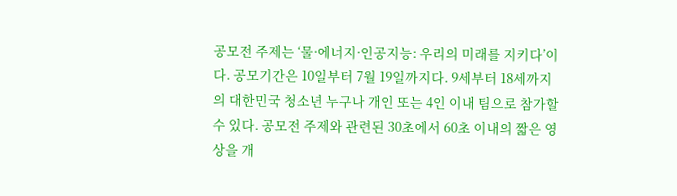공모전 주제는 ‘물·에너지·인공지능: 우리의 미래를 지키다’이다. 공모기간은 10일부터 7월 19일까지다. 9세부터 18세까지의 대한민국 청소년 누구나 개인 또는 4인 이내 팀으로 참가할 수 있다. 공모전 주제와 관련된 30초에서 60초 이내의 짧은 영상을 개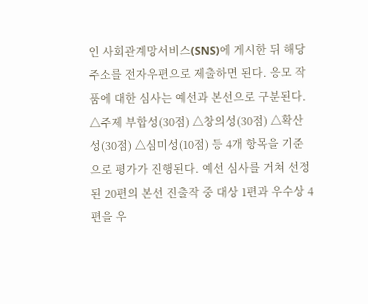인 사회관계망서비스(SNS)에 게시한 뒤 해당 주소를 전자우편으로 제출하면 된다. 응모 작품에 대한 심사는 예선과 본선으로 구분된다. △주제 부합성(30점) △창의성(30점) △확산성(30점) △심미성(10점) 등 4개 항목을 기준으로 평가가 진행된다. 예선 심사를 거쳐 선정된 20편의 본선 진출작 중 대상 1편과 우수상 4편을 우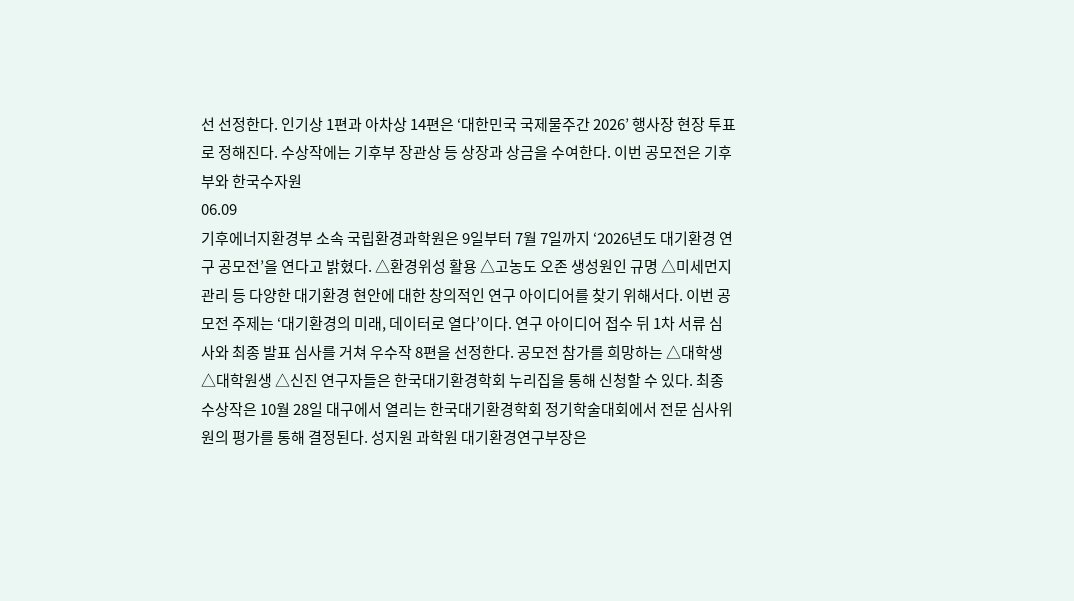선 선정한다. 인기상 1편과 아차상 14편은 ‘대한민국 국제물주간 2026’ 행사장 현장 투표로 정해진다. 수상작에는 기후부 장관상 등 상장과 상금을 수여한다. 이번 공모전은 기후부와 한국수자원
06.09
기후에너지환경부 소속 국립환경과학원은 9일부터 7월 7일까지 ‘2026년도 대기환경 연구 공모전’을 연다고 밝혔다. △환경위성 활용 △고농도 오존 생성원인 규명 △미세먼지 관리 등 다양한 대기환경 현안에 대한 창의적인 연구 아이디어를 찾기 위해서다. 이번 공모전 주제는 ‘대기환경의 미래, 데이터로 열다’이다. 연구 아이디어 접수 뒤 1차 서류 심사와 최종 발표 심사를 거쳐 우수작 8편을 선정한다. 공모전 참가를 희망하는 △대학생 △대학원생 △신진 연구자들은 한국대기환경학회 누리집을 통해 신청할 수 있다. 최종 수상작은 10월 28일 대구에서 열리는 한국대기환경학회 정기학술대회에서 전문 심사위원의 평가를 통해 결정된다. 성지원 과학원 대기환경연구부장은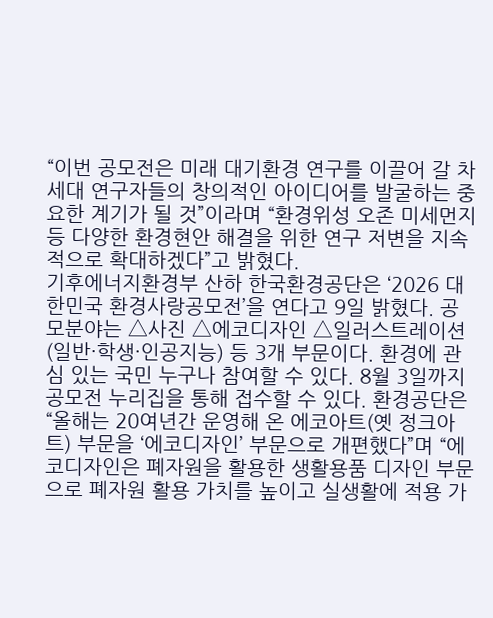“이번 공모전은 미래 대기환경 연구를 이끌어 갈 차세대 연구자들의 창의적인 아이디어를 발굴하는 중요한 계기가 될 것”이라며 “환경위성 오존 미세먼지 등 다양한 환경현안 해결을 위한 연구 저변을 지속적으로 확대하겠다”고 밝혔다.
기후에너지환경부 산하 한국환경공단은 ‘2026 대한민국 환경사랑공모전’을 연다고 9일 밝혔다. 공모분야는 △사진 △에코디자인 △일러스트레이션(일반·학생·인공지능) 등 3개 부문이다. 환경에 관심 있는 국민 누구나 참여할 수 있다. 8월 3일까지 공모전 누리집을 통해 접수할 수 있다. 환경공단은 “올해는 20여년간 운영해 온 에코아트(옛 정크아트) 부문을 ‘에코디자인’ 부문으로 개편했다”며 “에코디자인은 폐자원을 활용한 생활용품 디자인 부문으로 폐자원 활용 가치를 높이고 실생활에 적용 가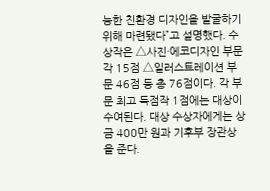능한 친환경 디자인을 발굴하기 위해 마련됐다”고 설명했다. 수상작은 △사진·에코디자인 부문 각 15점 △일러스트레이션 부문 46점 등 총 76점이다. 각 부문 최고 득점작 1점에는 대상이 수여된다. 대상 수상자에게는 상금 400만 원과 기후부 장관상을 준다.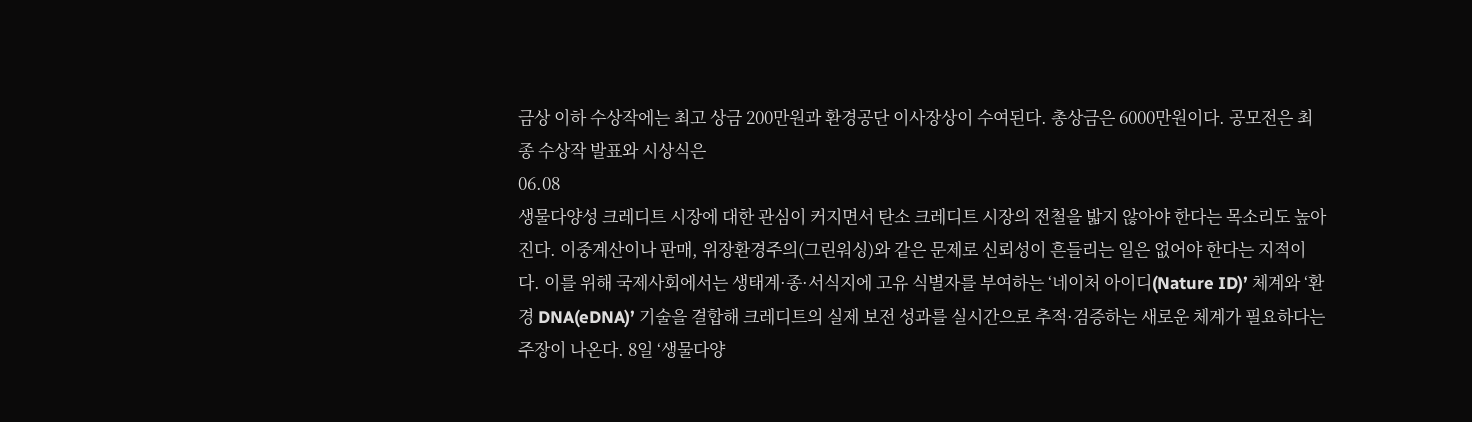금상 이하 수상작에는 최고 상금 200만원과 환경공단 이사장상이 수여된다. 총상금은 6000만원이다. 공모전은 최종 수상작 발표와 시상식은
06.08
생물다양성 크레디트 시장에 대한 관심이 커지면서 탄소 크레디트 시장의 전철을 밟지 않아야 한다는 목소리도 높아진다. 이중계산이나 판매, 위장환경주의(그린워싱)와 같은 문제로 신뢰성이 흔들리는 일은 없어야 한다는 지적이다. 이를 위해 국제사회에서는 생태계·종·서식지에 고유 식별자를 부여하는 ‘네이처 아이디(Nature ID)’ 체계와 ‘환경 DNA(eDNA)’ 기술을 결합해 크레디트의 실제 보전 성과를 실시간으로 추적·검증하는 새로운 체계가 필요하다는 주장이 나온다. 8일 ‘생물다양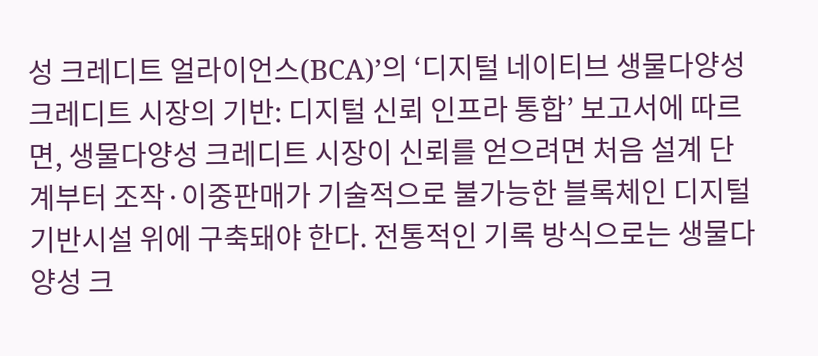성 크레디트 얼라이언스(BCA)’의 ‘디지털 네이티브 생물다양성 크레디트 시장의 기반: 디지털 신뢰 인프라 통합’ 보고서에 따르면, 생물다양성 크레디트 시장이 신뢰를 얻으려면 처음 설계 단계부터 조작·이중판매가 기술적으로 불가능한 블록체인 디지털 기반시설 위에 구축돼야 한다. 전통적인 기록 방식으로는 생물다양성 크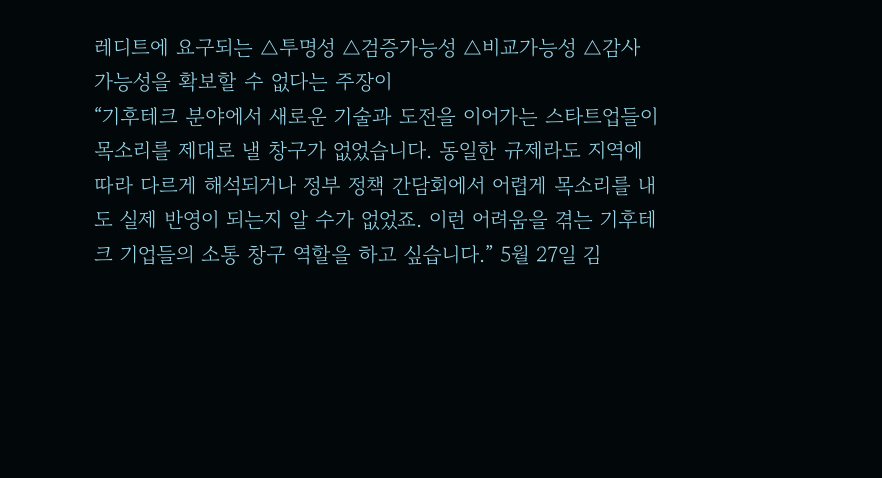레디트에 요구되는 △투명성 △검증가능성 △비교가능성 △감사가능성을 확보할 수 없다는 주장이
“기후테크 분야에서 새로운 기술과 도전을 이어가는 스타트업들이 목소리를 제대로 낼 창구가 없었습니다. 동일한 규제라도 지역에 따라 다르게 해석되거나 정부 정책 간담회에서 어렵게 목소리를 내도 실제 반영이 되는지 알 수가 없었죠. 이런 어려움을 겪는 기후테크 기업들의 소통 창구 역할을 하고 싶습니다.” 5월 27일 김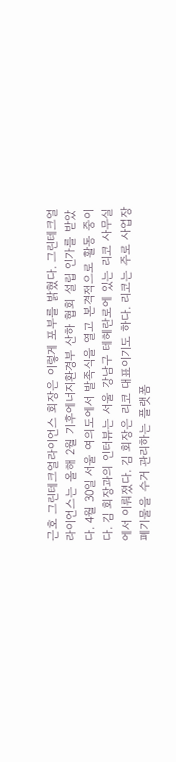근호 그린테크얼라이언스 회장은 이렇게 포부를 밝혔다. 그린테크얼라이언스는 올해 2월 기후에너지환경부 산하 협회 설립 인가를 받았다. 4월 30일 서울 여의도에서 발족식을 열고 본격적으로 활동 중이다. 김 회장과의 인터뷰는 서울 강남구 테헤란로에 있는 리코 사무실에서 이뤄졌다. 김 회장은 리코 대표이기도 하다. 리코는 주로 사업장 폐기물을 수거 관리하는 플랫폼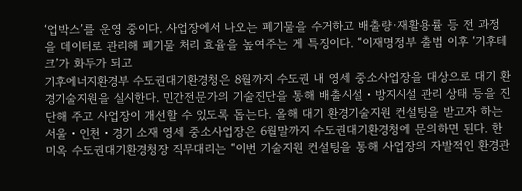‘업박스’를 운영 중이다. 사업장에서 나오는 폐기물을 수거하고 배출량·재활용률 등 전 과정을 데이터로 관리해 폐기물 처리 효율을 높여주는 게 특징이다. “이재명정부 출범 이후 ‘기후테크’가 화두가 되고
기후에너지환경부 수도권대기환경청은 8월까지 수도권 내 영세 중소사업장을 대상으로 대기 환경기술지원을 실시한다. 민간전문가의 기술진단을 통해 배출시설・방지시설 관리 상태 등을 진단해 주고 사업장이 개선할 수 있도록 돕는다. 올해 대기 환경기술지원 컨설팅을 받고자 하는 서울・인천・경기 소재 영세 중소사업장은 6월말까지 수도권대기환경청에 문의하면 된다. 한미옥 수도권대기환경청장 직무대리는 “이번 기술지원 컨설팅을 통해 사업장의 자발적인 환경관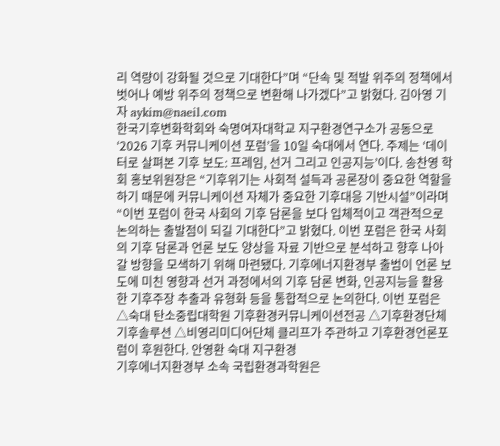리 역량이 강화될 것으로 기대한다”며 “단속 및 적발 위주의 정책에서 벗어나 예방 위주의 정책으로 변환해 나가겠다”고 밝혔다. 김아영 기자 aykim@naeil.com
한국기후변화학회와 숙명여자대학교 지구환경연구소가 공동으로 ‘2026 기후 커뮤니케이션 포럼’을 10일 숙대에서 연다. 주제는 ‘데이터로 살펴본 기후 보도: 프레임, 선거 그리고 인공지능’이다. 송찬영 학회 홍보위원장은 “기후위기는 사회적 설득과 공론장이 중요한 역할을 하기 때문에 커뮤니케이션 자체가 중요한 기후대응 기반시설”이라며 “이번 포럼이 한국 사회의 기후 담론을 보다 입체적이고 객관적으로 논의하는 출발점이 되길 기대한다”고 밝혔다. 이번 포럼은 한국 사회의 기후 담론과 언론 보도 양상을 자료 기반으로 분석하고 향후 나아갈 방향을 모색하기 위해 마련됐다. 기후에너지환경부 출범이 언론 보도에 미친 영향과 선거 과정에서의 기후 담론 변화, 인공지능을 활용한 기후주장 추출과 유형화 등을 통합적으로 논의한다. 이번 포럼은 △숙대 탄소중립대학원 기후환경커뮤니케이션전공 △기후환경단체 기후솔루션 △비영리미디어단체 클리프가 주관하고 기후환경언론포럼이 후원한다. 안영환 숙대 지구환경
기후에너지환경부 소속 국립환경과학원은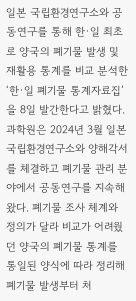일본 국립환경연구소와 공동연구를 통해 한·일 최초로 양국의 폐기물 발생 및 재활용 통계를 비교 분석한 ‘한·일 폐기물 통계자료집’을 8일 발간한다고 밝혔다. 과학원은 2024년 3월 일본 국립환경연구소와 양해각서를 체결하고 폐기물 관리 분야에서 공동연구를 지속해 왔다. 폐기물 조사 체계와 정의가 달라 비교가 어려웠던 양국의 폐기물 통계를 통일된 양식에 따라 정리해 폐기물 발생부터 처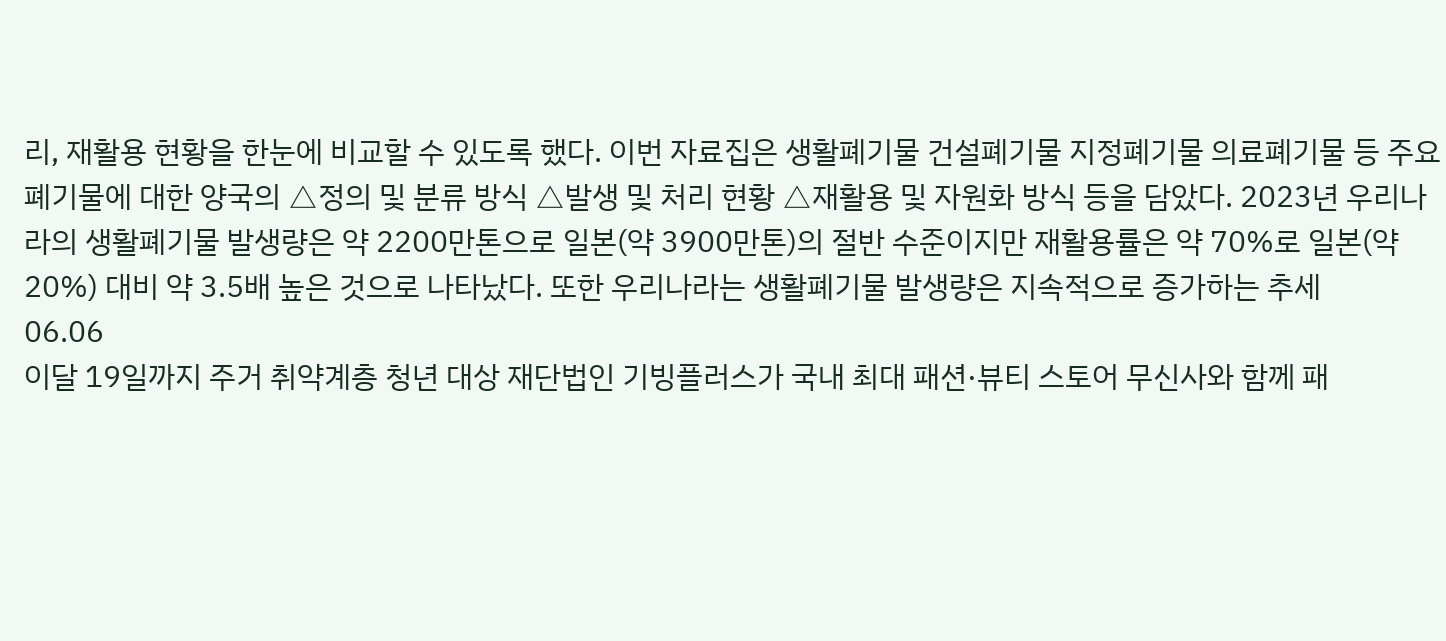리, 재활용 현황을 한눈에 비교할 수 있도록 했다. 이번 자료집은 생활폐기물 건설폐기물 지정폐기물 의료폐기물 등 주요 폐기물에 대한 양국의 △정의 및 분류 방식 △발생 및 처리 현황 △재활용 및 자원화 방식 등을 담았다. 2023년 우리나라의 생활폐기물 발생량은 약 2200만톤으로 일본(약 3900만톤)의 절반 수준이지만 재활용률은 약 70%로 일본(약 20%) 대비 약 3.5배 높은 것으로 나타났다. 또한 우리나라는 생활폐기물 발생량은 지속적으로 증가하는 추세
06.06
이달 19일까지 주거 취약계층 청년 대상 재단법인 기빙플러스가 국내 최대 패션·뷰티 스토어 무신사와 함께 패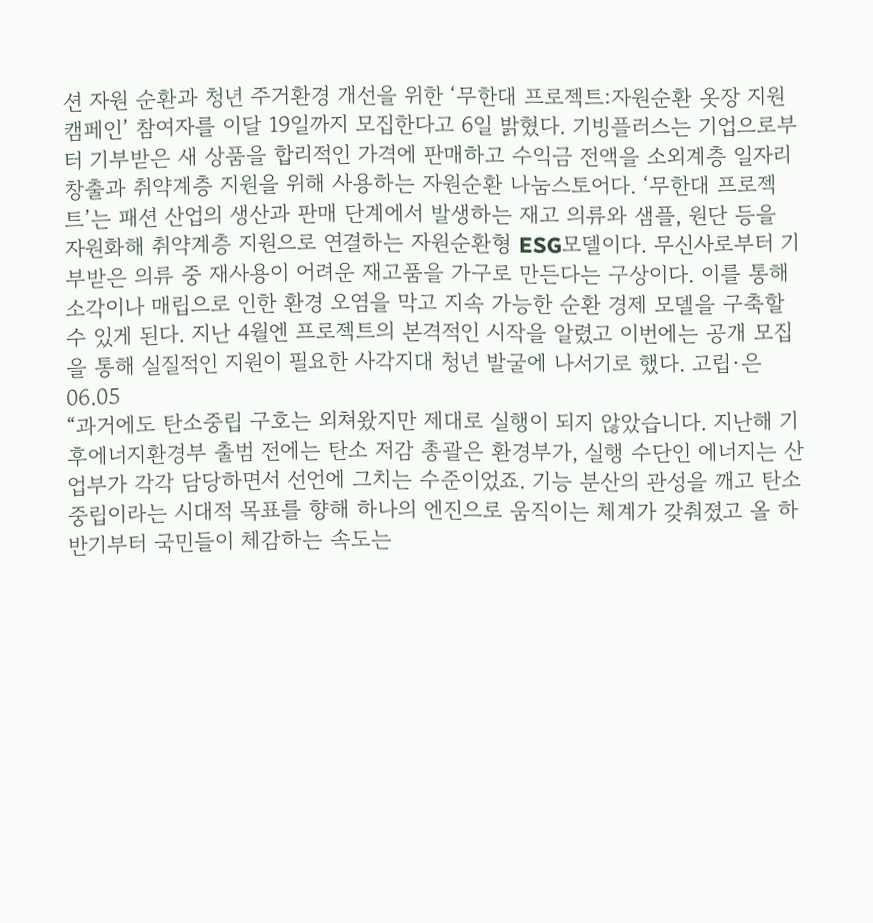션 자원 순환과 청년 주거환경 개선을 위한 ‘무한대 프로젝트:자원순환 옷장 지원 캠페인’ 참여자를 이달 19일까지 모집한다고 6일 밝혔다. 기빙플러스는 기업으로부터 기부받은 새 상품을 합리적인 가격에 판매하고 수익금 전액을 소외계층 일자리 창출과 취약계층 지원을 위해 사용하는 자원순환 나눔스토어다. ‘무한대 프로젝트’는 패션 산업의 생산과 판매 단계에서 발생하는 재고 의류와 샘플, 원단 등을 자원화해 취약계층 지원으로 연결하는 자원순환형 ESG모델이다. 무신사로부터 기부받은 의류 중 재사용이 어려운 재고품을 가구로 만든다는 구상이다. 이를 통해 소각이나 매립으로 인한 환경 오염을 막고 지속 가능한 순환 경제 모델을 구축할 수 있게 된다. 지난 4월엔 프로젝트의 본격적인 시작을 알렸고 이번에는 공개 모집을 통해 실질적인 지원이 필요한 사각지대 청년 발굴에 나서기로 했다. 고립·은
06.05
“과거에도 탄소중립 구호는 외쳐왔지만 제대로 실행이 되지 않았습니다. 지난해 기후에너지환경부 출범 전에는 탄소 저감 총괄은 환경부가, 실행 수단인 에너지는 산업부가 각각 담당하면서 선언에 그치는 수준이었죠. 기능 분산의 관성을 깨고 탄소중립이라는 시대적 목표를 향해 하나의 엔진으로 움직이는 체계가 갖춰졌고 올 하반기부터 국민들이 체감하는 속도는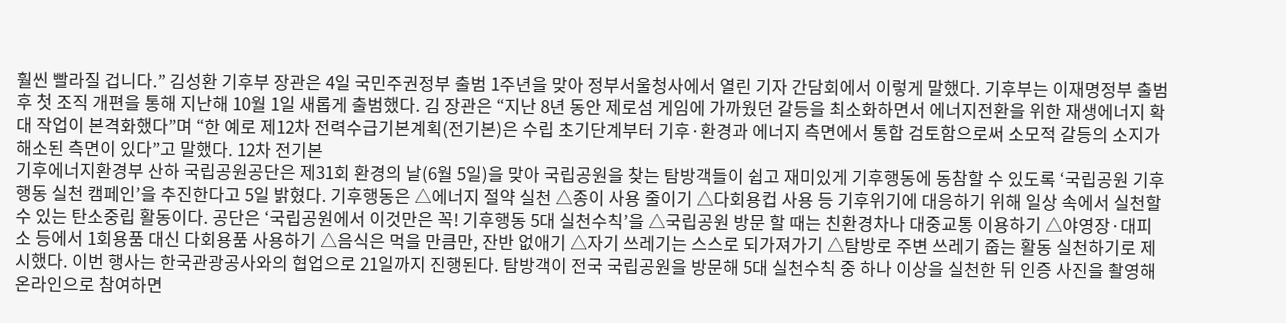훨씬 빨라질 겁니다.” 김성환 기후부 장관은 4일 국민주권정부 출범 1주년을 맞아 정부서울청사에서 열린 기자 간담회에서 이렇게 말했다. 기후부는 이재명정부 출범 후 첫 조직 개편을 통해 지난해 10월 1일 새롭게 출범했다. 김 장관은 “지난 8년 동안 제로섬 게임에 가까웠던 갈등을 최소화하면서 에너지전환을 위한 재생에너지 확대 작업이 본격화했다”며 “한 예로 제12차 전력수급기본계획(전기본)은 수립 초기단계부터 기후·환경과 에너지 측면에서 통합 검토함으로써 소모적 갈등의 소지가 해소된 측면이 있다”고 말했다. 12차 전기본
기후에너지환경부 산하 국립공원공단은 제31회 환경의 날(6월 5일)을 맞아 국립공원을 찾는 탐방객들이 쉽고 재미있게 기후행동에 동참할 수 있도록 ‘국립공원 기후행동 실천 캠페인’을 추진한다고 5일 밝혔다. 기후행동은 △에너지 절약 실천 △종이 사용 줄이기 △다회용컵 사용 등 기후위기에 대응하기 위해 일상 속에서 실천할 수 있는 탄소중립 활동이다. 공단은 ‘국립공원에서 이것만은 꼭! 기후행동 5대 실천수칙’을 △국립공원 방문 할 때는 친환경차나 대중교통 이용하기 △야영장·대피소 등에서 1회용품 대신 다회용품 사용하기 △음식은 먹을 만큼만, 잔반 없애기 △자기 쓰레기는 스스로 되가져가기 △탐방로 주변 쓰레기 줍는 활동 실천하기로 제시했다. 이번 행사는 한국관광공사와의 협업으로 21일까지 진행된다. 탐방객이 전국 국립공원을 방문해 5대 실천수칙 중 하나 이상을 실천한 뒤 인증 사진을 촬영해 온라인으로 참여하면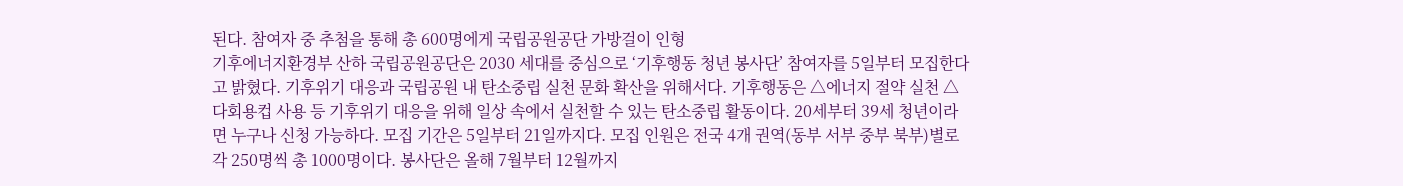된다. 참여자 중 추첨을 통해 총 600명에게 국립공원공단 가방걸이 인형
기후에너지환경부 산하 국립공원공단은 2030 세대를 중심으로 ‘기후행동 청년 봉사단’ 참여자를 5일부터 모집한다고 밝혔다. 기후위기 대응과 국립공원 내 탄소중립 실천 문화 확산을 위해서다. 기후행동은 △에너지 절약 실천 △다회용컵 사용 등 기후위기 대응을 위해 일상 속에서 실천할 수 있는 탄소중립 활동이다. 20세부터 39세 청년이라면 누구나 신청 가능하다. 모집 기간은 5일부터 21일까지다. 모집 인원은 전국 4개 권역(동부 서부 중부 북부)별로 각 250명씩 총 1000명이다. 봉사단은 올해 7월부터 12월까지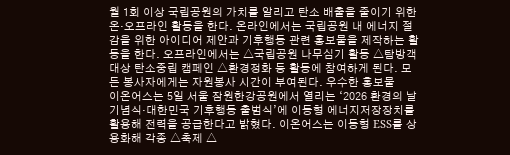월 1회 이상 국립공원의 가치를 알리고 탄소 배출을 줄이기 위한 온·오프라인 활동을 한다. 온라인에서는 국립공원 내 에너지 절감을 위한 아이디어 제안과 기후행동 관련 홍보물을 제작하는 활동을 한다. 오프라인에서는 △국립공원 나무심기 활동 △탐방객 대상 탄소중립 캠페인 △환경정화 등 활동에 참여하게 된다. 모든 봉사자에게는 자원봉사 시간이 부여된다. 우수한 홍보물
이온어스는 5일 서울 잠원한강공원에서 열리는 ‘2026 환경의 날 기념식·대한민국 기후행동 출범식’에 이동형 에너지저장장치를 활용해 전력을 공급한다고 밝혔다. 이온어스는 이동형 ESS를 상용화해 각종 △축제 △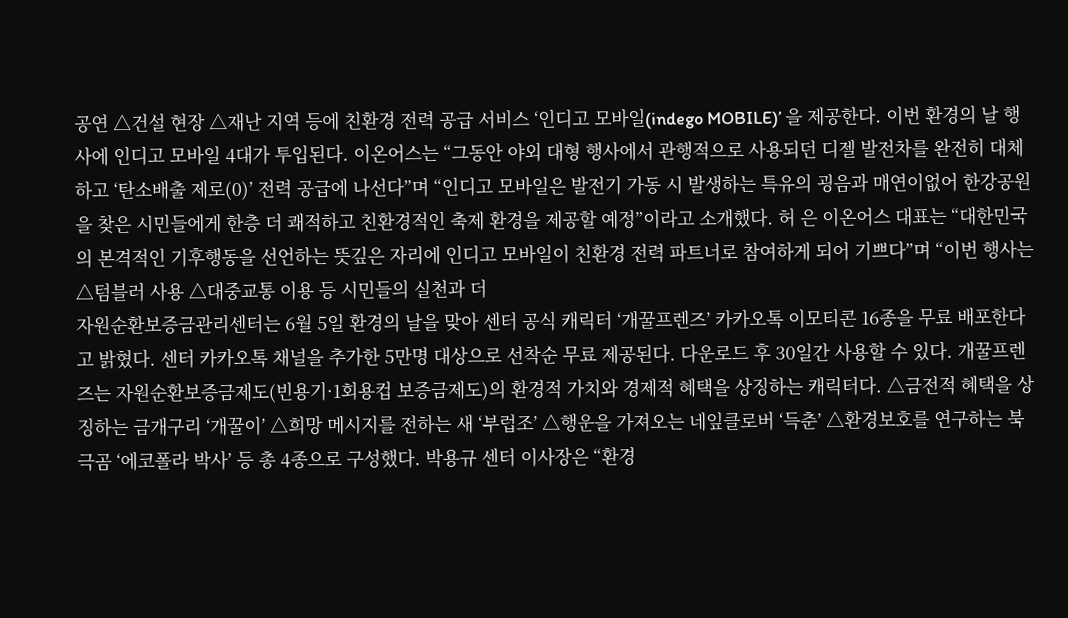공연 △건설 현장 △재난 지역 등에 친환경 전력 공급 서비스 ‘인디고 모바일(indego MOBILE)’ 을 제공한다. 이번 환경의 날 행사에 인디고 모바일 4대가 투입된다. 이온어스는 “그동안 야외 대형 행사에서 관행적으로 사용되던 디젤 발전차를 완전히 대체하고 ‘탄소배출 제로(0)’ 전력 공급에 나선다”며 “인디고 모바일은 발전기 가동 시 발생하는 특유의 굉음과 매연이없어 한강공원을 찾은 시민들에게 한층 더 쾌적하고 친환경적인 축제 환경을 제공할 예정”이라고 소개했다. 허 은 이온어스 대표는 “대한민국의 본격적인 기후행동을 선언하는 뜻깊은 자리에 인디고 모바일이 친환경 전력 파트너로 참여하게 되어 기쁘다”며 “이번 행사는 △텀블러 사용 △대중교통 이용 등 시민들의 실천과 더
자원순환보증금관리센터는 6월 5일 환경의 날을 맞아 센터 공식 캐릭터 ‘개꿀프렌즈’ 카카오톡 이모티콘 16종을 무료 배포한다고 밝혔다. 센터 카카오톡 채널을 추가한 5만명 대상으로 선착순 무료 제공된다. 다운로드 후 30일간 사용할 수 있다. 개꿀프렌즈는 자원순환보증금제도(빈용기·1회용컵 보증금제도)의 환경적 가치와 경제적 혜택을 상징하는 캐릭터다. △금전적 혜택을 상징하는 금개구리 ‘개꿀이’ △희망 메시지를 전하는 새 ‘부럽조’ △행운을 가져오는 네잎클로버 ‘득춘’ △환경보호를 연구하는 북극곰 ‘에코폴라 박사’ 등 총 4종으로 구성했다. 박용규 센터 이사장은 “환경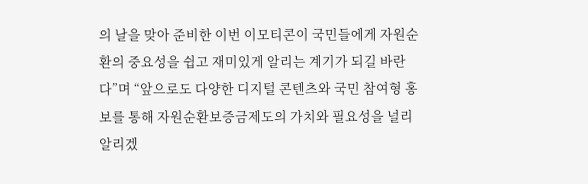의 날을 맞아 준비한 이번 이모티콘이 국민들에게 자원순환의 중요성을 쉽고 재미있게 알리는 계기가 되길 바란다”며 “앞으로도 다양한 디지털 콘텐츠와 국민 참여형 홍보를 통해 자원순환보증금제도의 가치와 필요성을 널리 알리겠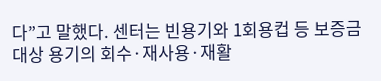다”고 말했다. 센터는 빈용기와 1회용컵 등 보증금 대상 용기의 회수·재사용·재활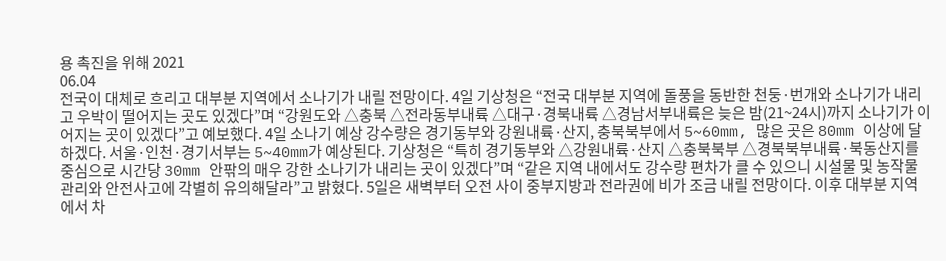용 촉진을 위해 2021
06.04
전국이 대체로 흐리고 대부분 지역에서 소나기가 내릴 전망이다. 4일 기상청은 “전국 대부분 지역에 돌풍을 동반한 천둥·번개와 소나기가 내리고 우박이 떨어지는 곳도 있겠다”며 “강원도와 △충북 △전라동부내륙 △대구·경북내륙 △경남서부내륙은 늦은 밤(21~24시)까지 소나기가 이어지는 곳이 있겠다”고 예보했다. 4일 소나기 예상 강수량은 경기동부와 강원내륙·산지, 충북북부에서 5~60mm, 많은 곳은 80mm 이상에 달하겠다. 서울·인천·경기서부는 5~40mm가 예상된다. 기상청은 “특히 경기동부와 △강원내륙·산지 △충북북부 △경북북부내륙·북동산지를 중심으로 시간당 30mm 안팎의 매우 강한 소나기가 내리는 곳이 있겠다”며 “같은 지역 내에서도 강수량 편차가 클 수 있으니 시설물 및 농작물 관리와 안전사고에 각별히 유의해달라”고 밝혔다. 5일은 새벽부터 오전 사이 중부지방과 전라권에 비가 조금 내릴 전망이다. 이후 대부분 지역에서 차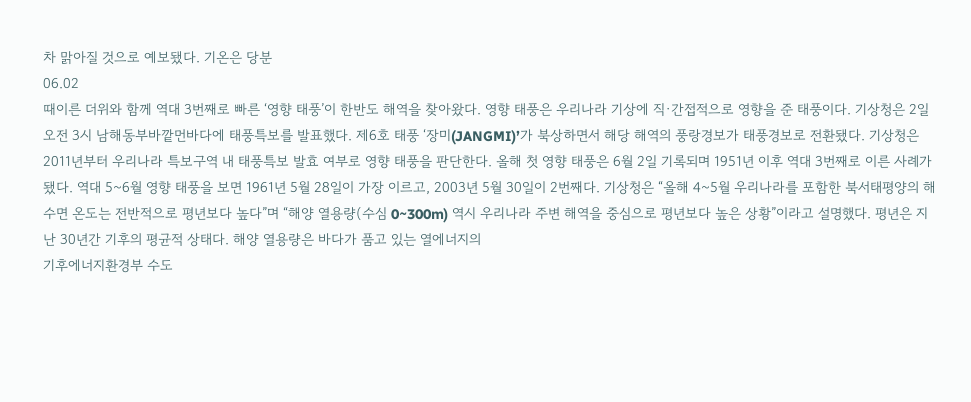차 맑아질 것으로 예보됐다. 기온은 당분
06.02
때이른 더위와 함께 역대 3번째로 빠른 ‘영향 태풍’이 한반도 해역을 찾아왔다. 영향 태풍은 우리나라 기상에 직·간접적으로 영향을 준 태풍이다. 기상청은 2일 오전 3시 남해동부바깥먼바다에 태풍특보를 발표했다. 제6호 태풍 ‘장미(JANGMI)’가 북상하면서 해당 해역의 풍랑경보가 태풍경보로 전환됐다. 기상청은 2011년부터 우리나라 특보구역 내 태풍특보 발효 여부로 영향 태풍을 판단한다. 올해 첫 영향 태풍은 6월 2일 기록되며 1951년 이후 역대 3번째로 이른 사례가 됐다. 역대 5~6월 영향 태풍을 보면 1961년 5월 28일이 가장 이르고, 2003년 5월 30일이 2번째다. 기상청은 “올해 4~5월 우리나라를 포함한 북서태평양의 해수면 온도는 전반적으로 평년보다 높다”며 “해양 열용량(수심 0~300m) 역시 우리나라 주변 해역을 중심으로 평년보다 높은 상황”이라고 설명했다. 평년은 지난 30년간 기후의 평균적 상태다. 해양 열용량은 바다가 품고 있는 열에너지의
기후에너지환경부 수도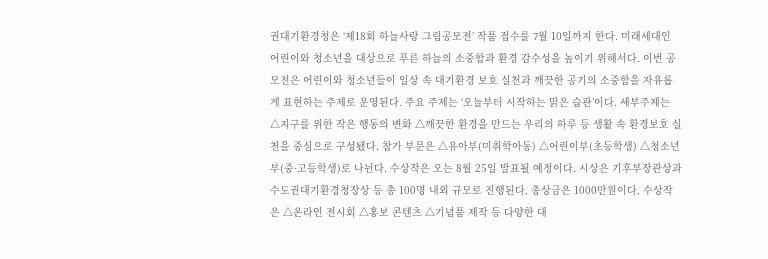권대기환경청은 ‘제18회 하늘사랑 그림공모전’ 작품 접수를 7월 10일까지 한다. 미래세대인 어린이와 청소년을 대상으로 푸른 하늘의 소중함과 환경 감수성을 높이기 위해서다. 이번 공모전은 어린이와 청소년들이 일상 속 대기환경 보호 실천과 깨끗한 공기의 소중함을 자유롭게 표현하는 주제로 운영된다. 주요 주제는 ‘오늘부터 시작하는 맑은 습관’이다. 세부주제는 △지구를 위한 작은 행동의 변화 △깨끗한 환경을 만드는 우리의 하루 등 생활 속 환경보호 실천을 중심으로 구성됐다. 참가 부문은 △유아부(미취학아동) △어린이부(초등학생) △청소년부(중·고등학생)로 나뉜다. 수상작은 오는 8월 25일 발표될 예정이다. 시상은 기후부장관상과 수도권대기환경청장상 등 총 100명 내외 규모로 진행된다. 총상금은 1000만원이다. 수상작은 △온라인 전시회 △홍보 콘텐츠 △기념품 제작 등 다양한 대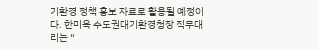기환경 정책 홍보 자료로 활용될 예정이다. 한미옥 수도권대기환경청장 직무대리는 “